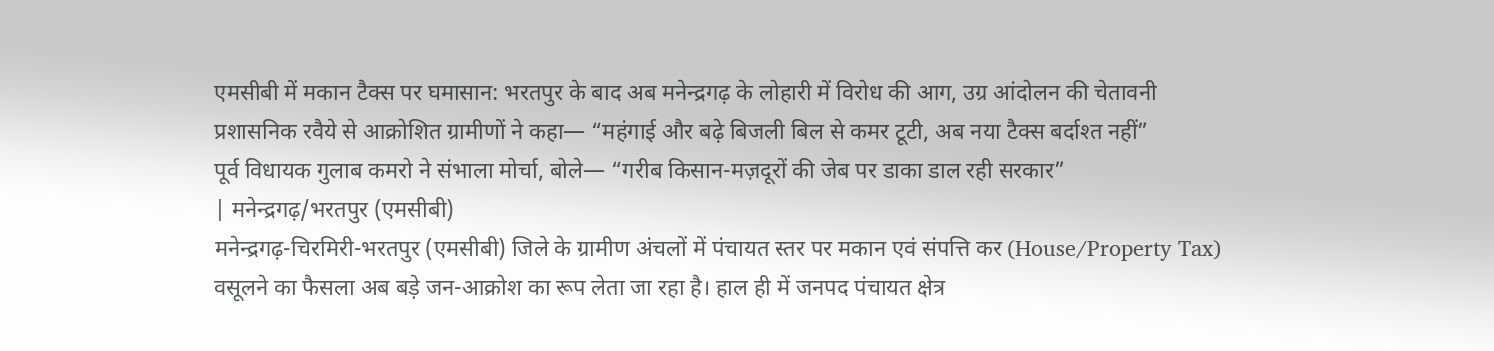एमसीबी में मकान टैक्स पर घमासान: भरतपुर के बाद अब मनेन्द्रगढ़ के लोहारी में विरोध की आग, उग्र आंदोलन की चेतावनी
प्रशासनिक रवैये से आक्रोशित ग्रामीणों ने कहा— “महंगाई और बढ़े बिजली बिल से कमर टूटी, अब नया टैक्स बर्दाश्त नहीं”
पूर्व विधायक गुलाब कमरो ने संभाला मोर्चा, बोले— “गरीब किसान-मज़दूरों की जेब पर डाका डाल रही सरकार”
| मनेन्द्रगढ़/भरतपुर (एमसीबी)
मनेन्द्रगढ़-चिरमिरी-भरतपुर (एमसीबी) जिले के ग्रामीण अंचलों में पंचायत स्तर पर मकान एवं संपत्ति कर (House/Property Tax) वसूलने का फैसला अब बड़े जन-आक्रोश का रूप लेता जा रहा है। हाल ही में जनपद पंचायत क्षेत्र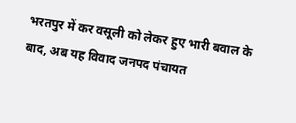भरतपुर में कर वसूली को लेकर हुए भारी बवाल के बाद, अब यह विवाद जनपद पंचायत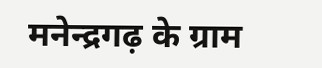मनेन्द्रगढ़ के ग्राम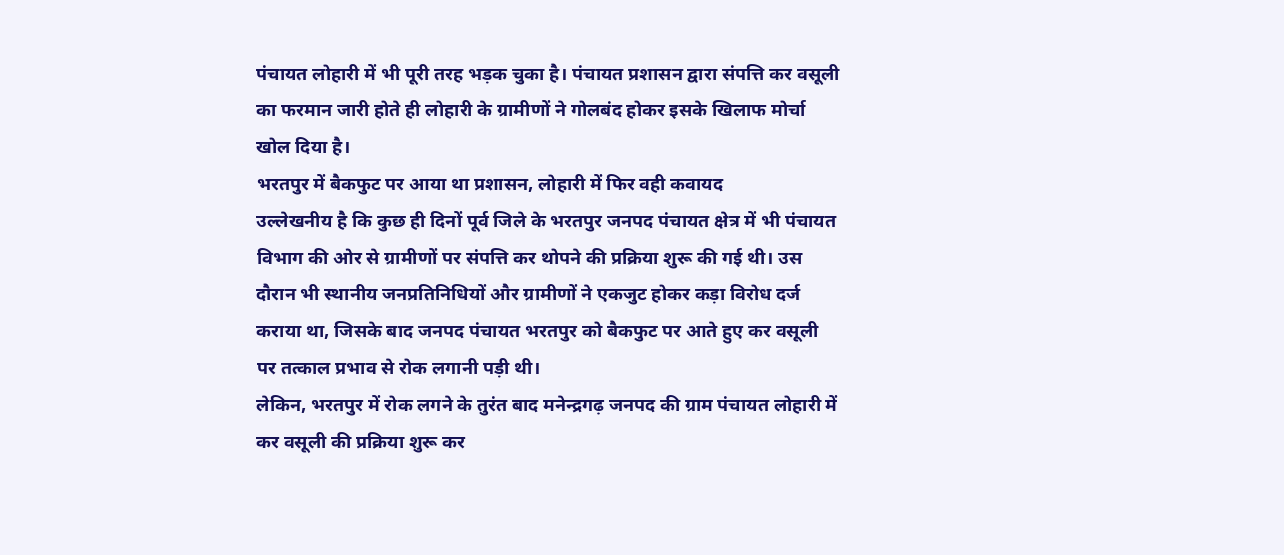पंचायत लोहारी में भी पूरी तरह भड़क चुका है। पंचायत प्रशासन द्वारा संपत्ति कर वसूली का फरमान जारी होते ही लोहारी के ग्रामीणों ने गोलबंद होकर इसके खिलाफ मोर्चा खोल दिया है।
भरतपुर में बैकफुट पर आया था प्रशासन, लोहारी में फिर वही कवायद
उल्लेखनीय है कि कुछ ही दिनों पूर्व जिले के भरतपुर जनपद पंचायत क्षेत्र में भी पंचायत विभाग की ओर से ग्रामीणों पर संपत्ति कर थोपने की प्रक्रिया शुरू की गई थी। उस दौरान भी स्थानीय जनप्रतिनिधियों और ग्रामीणों ने एकजुट होकर कड़ा विरोध दर्ज कराया था, जिसके बाद जनपद पंचायत भरतपुर को बैकफुट पर आते हुए कर वसूली पर तत्काल प्रभाव से रोक लगानी पड़ी थी।
लेकिन, भरतपुर में रोक लगने के तुरंत बाद मनेन्द्रगढ़ जनपद की ग्राम पंचायत लोहारी में कर वसूली की प्रक्रिया शुरू कर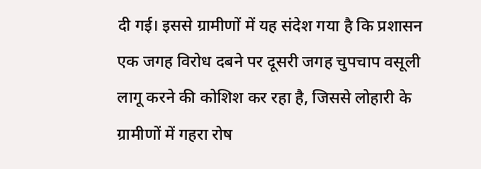दी गई। इससे ग्रामीणों में यह संदेश गया है कि प्रशासन एक जगह विरोध दबने पर दूसरी जगह चुपचाप वसूली लागू करने की कोशिश कर रहा है, जिससे लोहारी के ग्रामीणों में गहरा रोष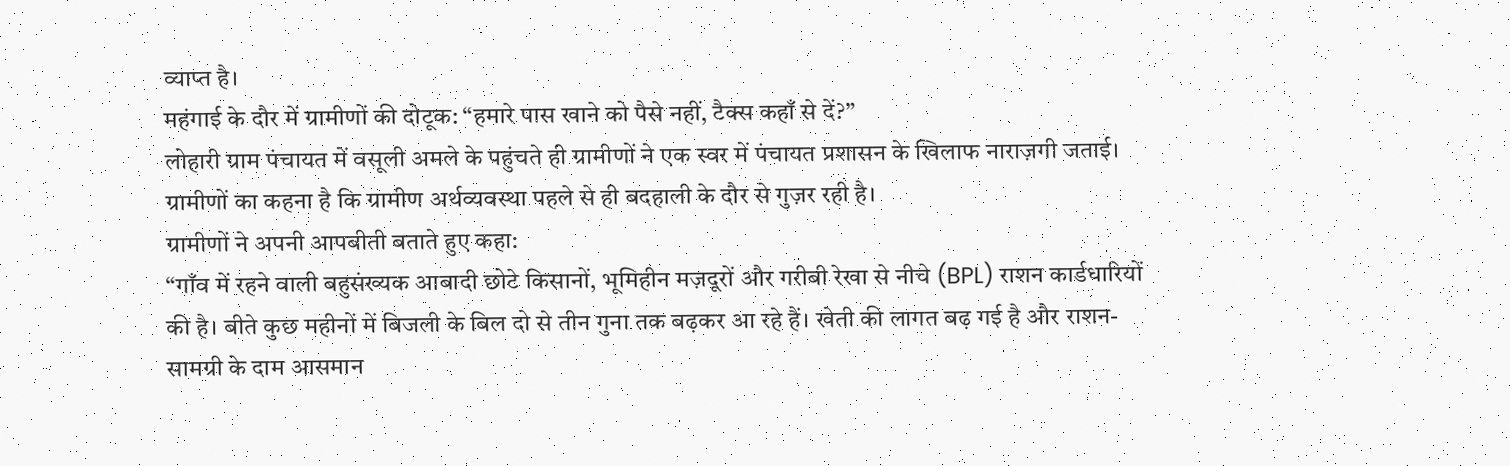व्याप्त है।
महंगाई के दौर में ग्रामीणों की दोटूक: “हमारे पास खाने को पैसे नहीं, टैक्स कहाँ से दें?”
लोहारी ग्राम पंचायत में वसूली अमले के पहुंचते ही ग्रामीणों ने एक स्वर में पंचायत प्रशासन के खिलाफ नाराज़गी जताई। ग्रामीणों का कहना है कि ग्रामीण अर्थव्यवस्था पहले से ही बदहाली के दौर से गुज़र रही है।
ग्रामीणों ने अपनी आपबीती बताते हुए कहा:
“गाँव में रहने वाली बहुसंख्यक आबादी छोटे किसानों, भूमिहीन मज़दूरों और गरीबी रेखा से नीचे (BPL) राशन कार्डधारियों की है। बीते कुछ महीनों में बिजली के बिल दो से तीन गुना तक बढ़कर आ रहे हैं। खेती की लागत बढ़ गई है और राशन-सामग्री के दाम आसमान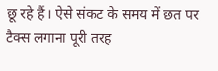छू रहे हैं। ऐसे संकट के समय में छत पर टैक्स लगाना पूरी तरह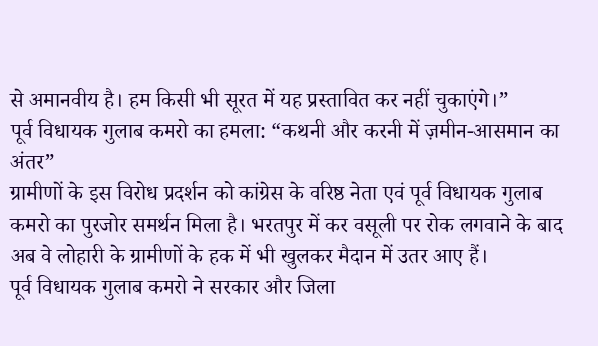से अमानवीय है। हम किसी भी सूरत में यह प्रस्तावित कर नहीं चुकाएंगे।”
पूर्व विधायक गुलाब कमरो का हमला: “कथनी और करनी में ज़मीन-आसमान का अंतर”
ग्रामीणों के इस विरोध प्रदर्शन को कांग्रेस के वरिष्ठ नेता एवं पूर्व विधायक गुलाब कमरो का पुरजोर समर्थन मिला है। भरतपुर में कर वसूली पर रोक लगवाने के बाद अब वे लोहारी के ग्रामीणों के हक में भी खुलकर मैदान में उतर आए हैं।
पूर्व विधायक गुलाब कमरो ने सरकार और जिला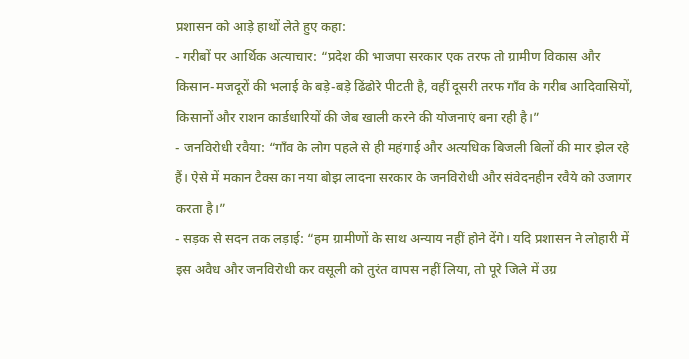प्रशासन को आड़े हाथों लेते हुए कहा:
- गरीबों पर आर्थिक अत्याचार: “प्रदेश की भाजपा सरकार एक तरफ तो ग्रामीण विकास और किसान-मजदूरों की भलाई के बड़े-बड़े ढिंढोरे पीटती है, वहीं दूसरी तरफ गाँव के गरीब आदिवासियों, किसानों और राशन कार्डधारियों की जेब खाली करने की योजनाएं बना रही है।”
- जनविरोधी रवैया: “गाँव के लोग पहले से ही महंगाई और अत्यधिक बिजली बिलों की मार झेल रहे हैं। ऐसे में मकान टैक्स का नया बोझ लादना सरकार के जनविरोधी और संवेदनहीन रवैये को उजागर करता है।”
- सड़क से सदन तक लड़ाई: “हम ग्रामीणों के साथ अन्याय नहीं होने देंगे। यदि प्रशासन ने लोहारी में इस अवैध और जनविरोधी कर वसूली को तुरंत वापस नहीं लिया, तो पूरे जिले में उग्र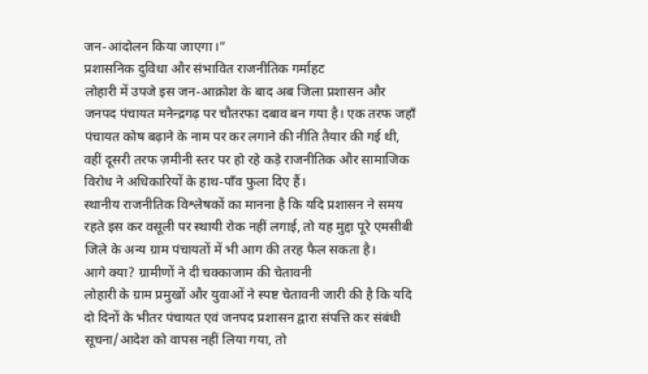जन-आंदोलन किया जाएगा।”
प्रशासनिक दुविधा और संभावित राजनीतिक गर्माहट
लोहारी में उपजे इस जन-आक्रोश के बाद अब जिला प्रशासन और जनपद पंचायत मनेन्द्रगढ़ पर चौतरफा दबाव बन गया है। एक तरफ जहाँ पंचायत कोष बढ़ाने के नाम पर कर लगाने की नीति तैयार की गई थी, वहीं दूसरी तरफ ज़मीनी स्तर पर हो रहे कड़े राजनीतिक और सामाजिक विरोध ने अधिकारियों के हाथ-पाँव फुला दिए हैं।
स्थानीय राजनीतिक विश्लेषकों का मानना है कि यदि प्रशासन ने समय रहते इस कर वसूली पर स्थायी रोक नहीं लगाई, तो यह मुद्दा पूरे एमसीबी जिले के अन्य ग्राम पंचायतों में भी आग की तरह फैल सकता है।
आगे क्या? ग्रामीणों ने दी चक्काजाम की चेतावनी
लोहारी के ग्राम प्रमुखों और युवाओं ने स्पष्ट चेतावनी जारी की है कि यदि दो दिनों के भीतर पंचायत एवं जनपद प्रशासन द्वारा संपत्ति कर संबंधी सूचना/आदेश को वापस नहीं लिया गया, तो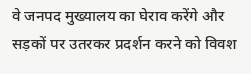वे जनपद मुख्यालय का घेराव करेंगे और सड़कों पर उतरकर प्रदर्शन करने को विवश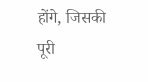होंगे, जिसकी पूरी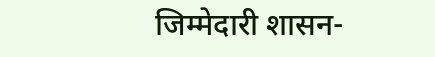जिम्मेदारी शासन-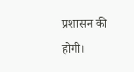प्रशासन की होगी।